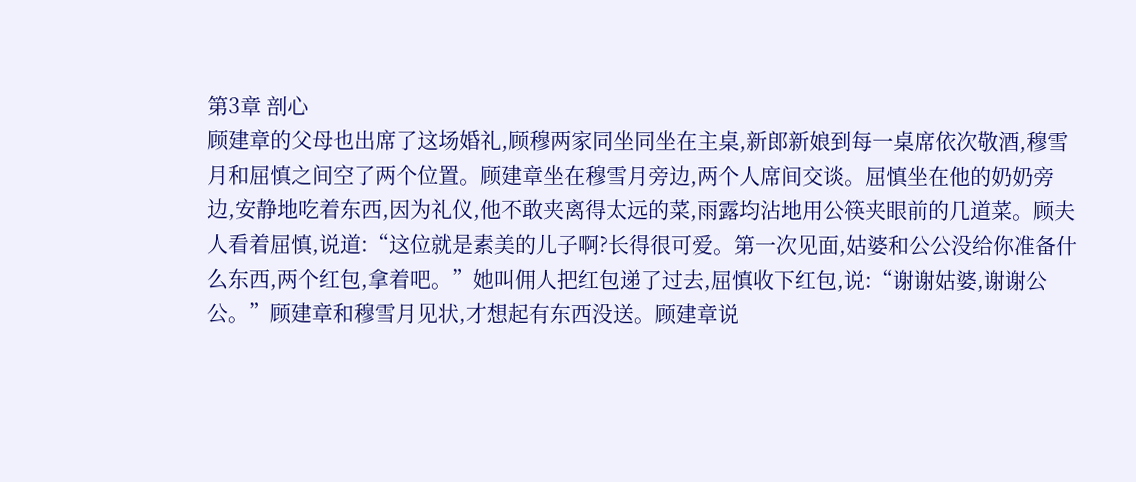第3章 剖心
顾建章的父母也出席了这场婚礼,顾穆两家同坐同坐在主桌,新郎新娘到每一桌席依次敬酒,穆雪月和屈慎之间空了两个位置。顾建章坐在穆雪月旁边,两个人席间交谈。屈慎坐在他的奶奶旁边,安静地吃着东西,因为礼仪,他不敢夹离得太远的菜,雨露均沾地用公筷夹眼前的几道菜。顾夫人看着屈慎,说道:“这位就是素美的儿子啊?长得很可爱。第一次见面,姑婆和公公没给你准备什么东西,两个红包,拿着吧。”她叫佣人把红包递了过去,屈慎收下红包,说:“谢谢姑婆,谢谢公公。”顾建章和穆雪月见状,才想起有东西没送。顾建章说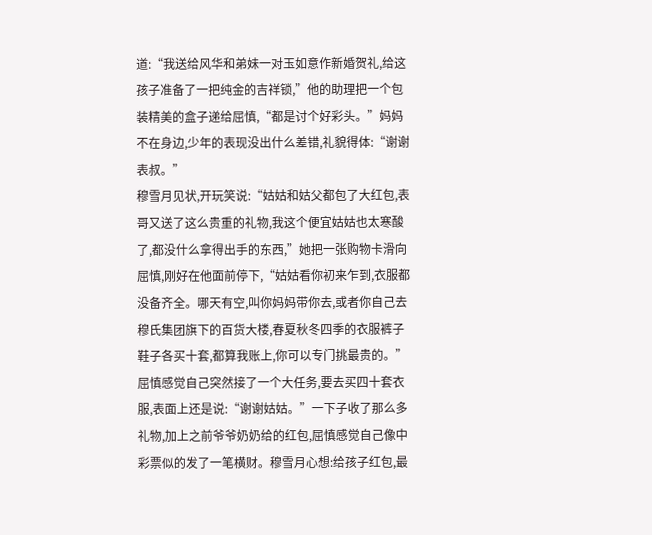道:“我送给风华和弟妹一对玉如意作新婚贺礼,给这孩子准备了一把纯金的吉祥锁,”他的助理把一个包装精美的盒子递给屈慎,“都是讨个好彩头。”妈妈不在身边,少年的表现没出什么差错,礼貌得体:“谢谢表叔。”
穆雪月见状,开玩笑说:“姑姑和姑父都包了大红包,表哥又送了这么贵重的礼物,我这个便宜姑姑也太寒酸了,都没什么拿得出手的东西,”她把一张购物卡滑向屈慎,刚好在他面前停下,“姑姑看你初来乍到,衣服都没备齐全。哪天有空,叫你妈妈带你去,或者你自己去穆氏集团旗下的百货大楼,春夏秋冬四季的衣服裤子鞋子各买十套,都算我账上,你可以专门挑最贵的。”屈慎感觉自己突然接了一个大任务,要去买四十套衣服,表面上还是说:“谢谢姑姑。”一下子收了那么多礼物,加上之前爷爷奶奶给的红包,屈慎感觉自己像中彩票似的发了一笔横财。穆雪月心想:给孩子红包,最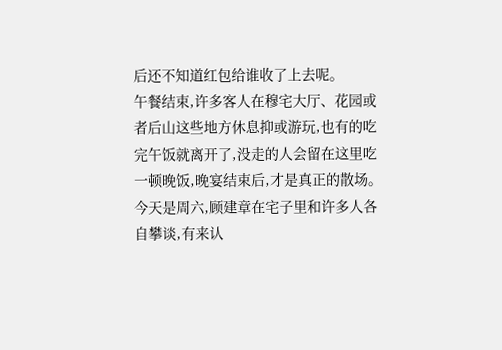后还不知道红包给谁收了上去呢。
午餐结束,许多客人在穆宅大厅、花园或者后山这些地方休息抑或游玩,也有的吃完午饭就离开了,没走的人会留在这里吃一顿晚饭,晚宴结束后,才是真正的散场。今天是周六,顾建章在宅子里和许多人各自攀谈,有来认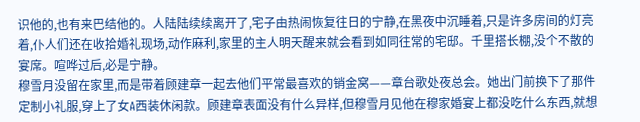识他的,也有来巴结他的。人陆陆续续离开了,宅子由热闹恢复往日的宁静,在黑夜中沉睡着,只是许多房间的灯亮着,仆人们还在收拾婚礼现场,动作麻利,家里的主人明天醒来就会看到如同往常的宅邸。千里搭长棚,没个不散的宴席。喧哗过后,必是宁静。
穆雪月没留在家里,而是带着顾建章一起去他们平常最喜欢的销金窝——章台歌处夜总会。她出门前换下了那件定制小礼服,穿上了女A西装休闲款。顾建章表面没有什么异样,但穆雪月见他在穆家婚宴上都没吃什么东西,就想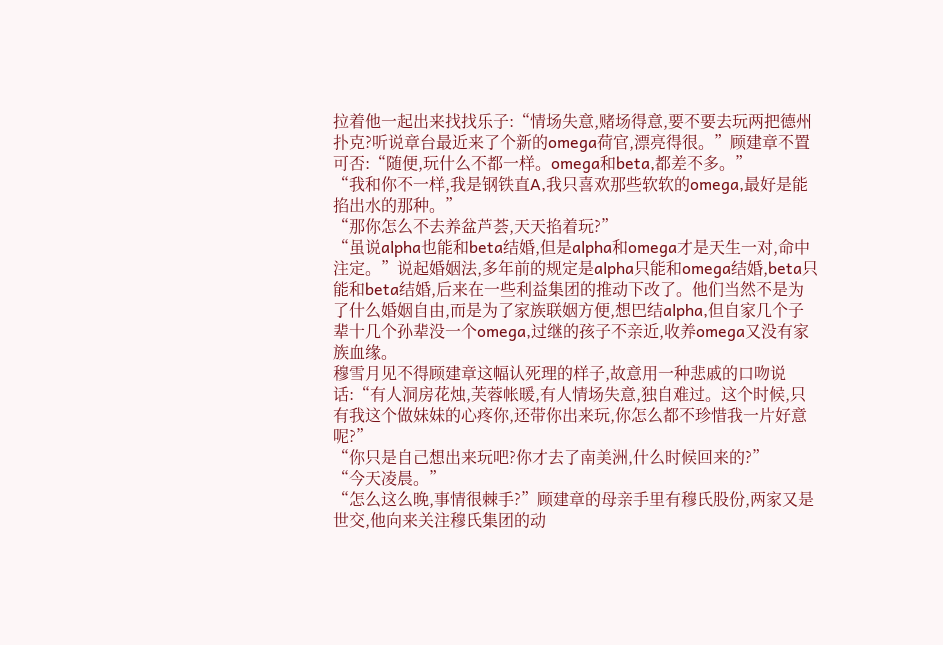拉着他一起出来找找乐子:“情场失意,赌场得意,要不要去玩两把德州扑克?听说章台最近来了个新的omega荷官,漂亮得很。”顾建章不置可否:“随便,玩什么不都一样。omega和beta,都差不多。”
“我和你不一样,我是钢铁直A,我只喜欢那些软软的omega,最好是能掐出水的那种。”
“那你怎么不去养盆芦荟,天天掐着玩?”
“虽说alpha也能和beta结婚,但是alpha和omega才是天生一对,命中注定。”说起婚姻法,多年前的规定是alpha只能和omega结婚,beta只能和beta结婚,后来在一些利益集团的推动下改了。他们当然不是为了什么婚姻自由,而是为了家族联姻方便,想巴结alpha,但自家几个子辈十几个孙辈没一个omega,过继的孩子不亲近,收养omega又没有家族血缘。
穆雪月见不得顾建章这幅认死理的样子,故意用一种悲戚的口吻说话:“有人洞房花烛,芙蓉帐暖,有人情场失意,独自难过。这个时候,只有我这个做妹妹的心疼你,还带你出来玩,你怎么都不珍惜我一片好意呢?”
“你只是自己想出来玩吧?你才去了南美洲,什么时候回来的?”
“今天凌晨。”
“怎么这么晚,事情很棘手?”顾建章的母亲手里有穆氏股份,两家又是世交,他向来关注穆氏集团的动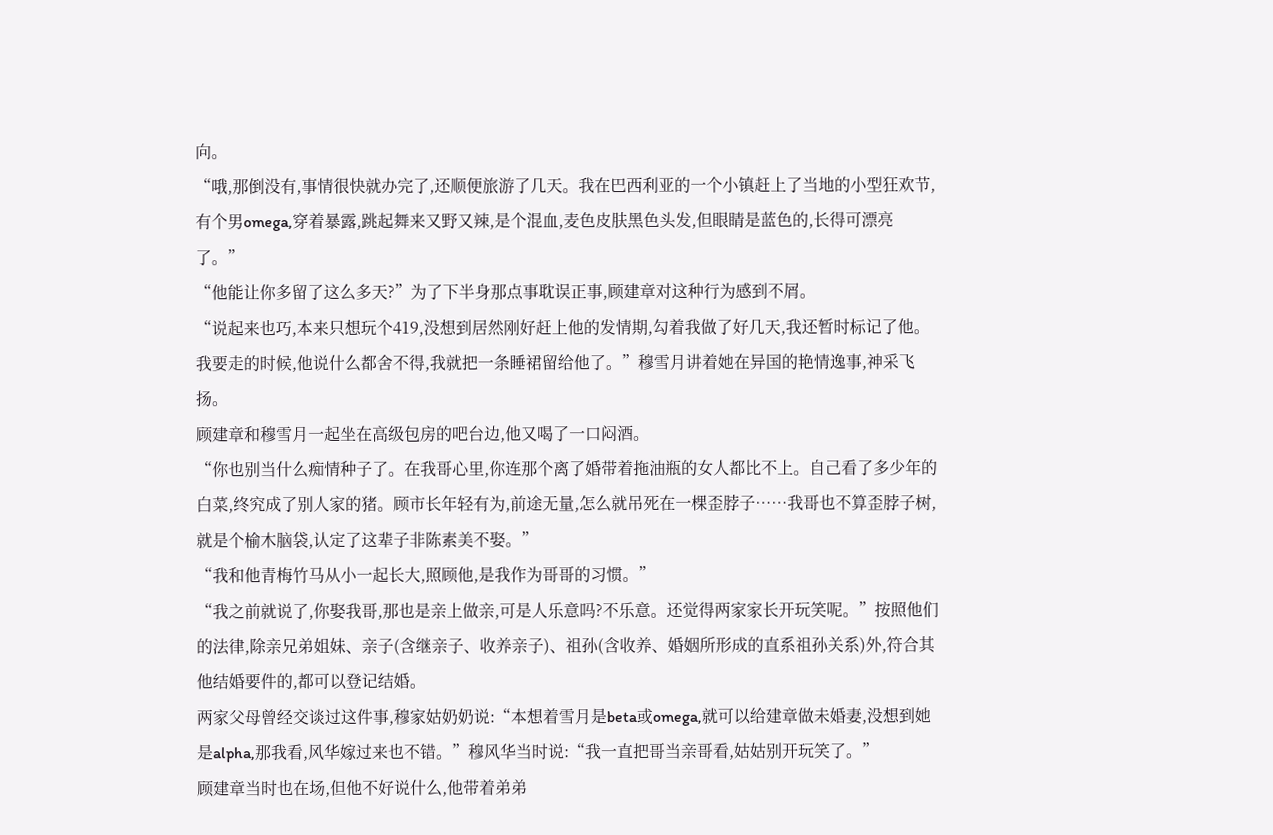向。
“哦,那倒没有,事情很快就办完了,还顺便旅游了几天。我在巴西利亚的一个小镇赶上了当地的小型狂欢节,有个男omega,穿着暴露,跳起舞来又野又辣,是个混血,麦色皮肤黑色头发,但眼睛是蓝色的,长得可漂亮了。”
“他能让你多留了这么多天?”为了下半身那点事耽误正事,顾建章对这种行为感到不屑。
“说起来也巧,本来只想玩个419,没想到居然刚好赶上他的发情期,勾着我做了好几天,我还暂时标记了他。我要走的时候,他说什么都舍不得,我就把一条睡裙留给他了。”穆雪月讲着她在异国的艳情逸事,神采飞扬。
顾建章和穆雪月一起坐在高级包房的吧台边,他又喝了一口闷酒。
“你也别当什么痴情种子了。在我哥心里,你连那个离了婚带着拖油瓶的女人都比不上。自己看了多少年的白菜,终究成了别人家的猪。顾市长年轻有为,前途无量,怎么就吊死在一棵歪脖子……我哥也不算歪脖子树,就是个榆木脑袋,认定了这辈子非陈素美不娶。”
“我和他青梅竹马从小一起长大,照顾他,是我作为哥哥的习惯。”
“我之前就说了,你娶我哥,那也是亲上做亲,可是人乐意吗?不乐意。还觉得两家家长开玩笑呢。”按照他们的法律,除亲兄弟姐妹、亲子(含继亲子、收养亲子)、祖孙(含收养、婚姻所形成的直系祖孙关系)外,符合其他结婚要件的,都可以登记结婚。
两家父母曾经交谈过这件事,穆家姑奶奶说:“本想着雪月是beta或omega,就可以给建章做未婚妻,没想到她是alpha,那我看,风华嫁过来也不错。”穆风华当时说:“我一直把哥当亲哥看,姑姑别开玩笑了。”
顾建章当时也在场,但他不好说什么,他带着弟弟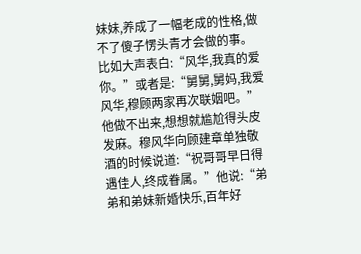妹妹,养成了一幅老成的性格,做不了傻子愣头青才会做的事。比如大声表白:“风华,我真的爱你。”或者是:“舅舅,舅妈,我爱风华,穆顾两家再次联姻吧。”他做不出来,想想就尴尬得头皮发麻。穆风华向顾建章单独敬酒的时候说道:“祝哥哥早日得遇佳人,终成眷属。”他说:“弟弟和弟妹新婚快乐,百年好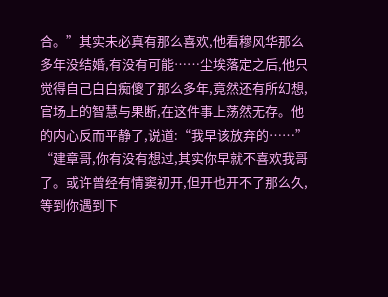合。”其实未必真有那么喜欢,他看穆风华那么多年没结婚,有没有可能……尘埃落定之后,他只觉得自己白白痴傻了那么多年,竟然还有所幻想,官场上的智慧与果断,在这件事上荡然无存。他的内心反而平静了,说道:“我早该放弃的……”
“建章哥,你有没有想过,其实你早就不喜欢我哥了。或许曾经有情窦初开,但开也开不了那么久,等到你遇到下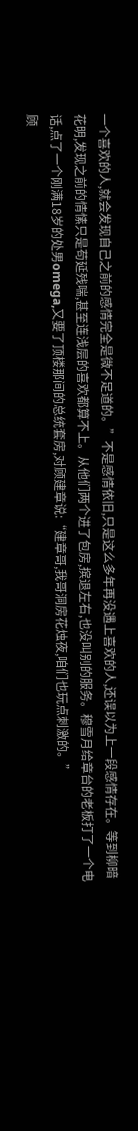一个喜欢的人,就会发现自己之前的感情完全是微不足道的。”不是感情依旧,只是这么多年再没遇上喜欢的人,还误以为上一段感情存在。等到柳暗花明,发现之前的情愫只是苟延残喘,甚至连浅层的喜欢都算不上。从他们两个进了包房,摈退左右,也没叫别的服务。穆雪月给章台的老板打了一个电话,点了一个刚满18岁的处男omega,又要了顶楼那间的总统套房,对顾建章说:“建章哥,我哥洞房花烛夜,咱们也玩点刺激的。”
顾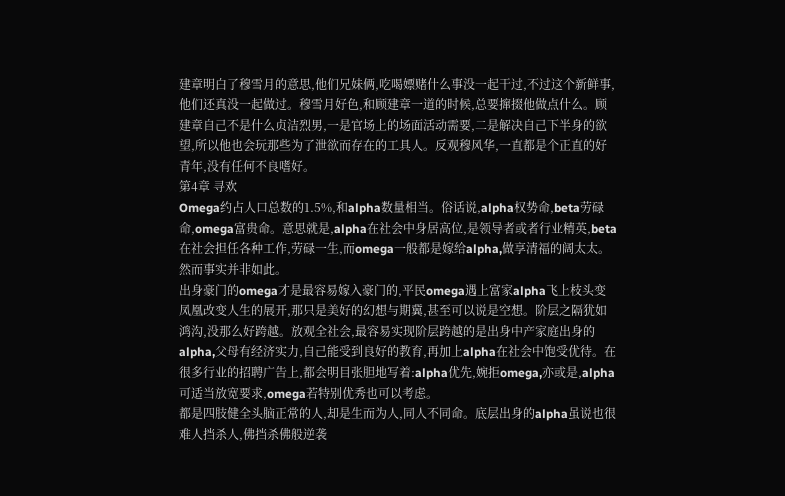建章明白了穆雪月的意思,他们兄妹俩,吃喝嫖赌什么事没一起干过,不过这个新鲜事,他们还真没一起做过。穆雪月好色,和顾建章一道的时候,总要撺掇他做点什么。顾建章自己不是什么贞洁烈男,一是官场上的场面活动需要,二是解决自己下半身的欲望,所以他也会玩那些为了泄欲而存在的工具人。反观穆风华,一直都是个正直的好青年,没有任何不良嗜好。
第4章 寻欢
Omega约占人口总数的1.5%,和alpha数量相当。俗话说,alpha权势命,beta劳碌命,omega富贵命。意思就是,alpha在社会中身居高位,是领导者或者行业精英,beta在社会担任各种工作,劳碌一生,而omega一般都是嫁给alpha,做享清福的阔太太。然而事实并非如此。
出身豪门的omega才是最容易嫁入豪门的,平民omega遇上富家alpha飞上枝头变凤凰改变人生的展开,那只是美好的幻想与期冀,甚至可以说是空想。阶层之隔犹如鸿沟,没那么好跨越。放观全社会,最容易实现阶层跨越的是出身中产家庭出身的alpha,父母有经济实力,自己能受到良好的教育,再加上alpha在社会中饱受优待。在很多行业的招聘广告上,都会明目张胆地写着:alpha优先,婉拒omega,亦或是,alpha可适当放宽要求,omega若特别优秀也可以考虑。
都是四肢健全头脑正常的人,却是生而为人,同人不同命。底层出身的alpha虽说也很难人挡杀人,佛挡杀佛般逆袭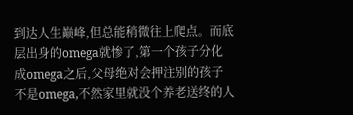到达人生巅峰,但总能稍微往上爬点。而底层出身的omega就惨了,第一个孩子分化成omega之后,父母绝对会押注别的孩子不是omega,不然家里就没个养老送终的人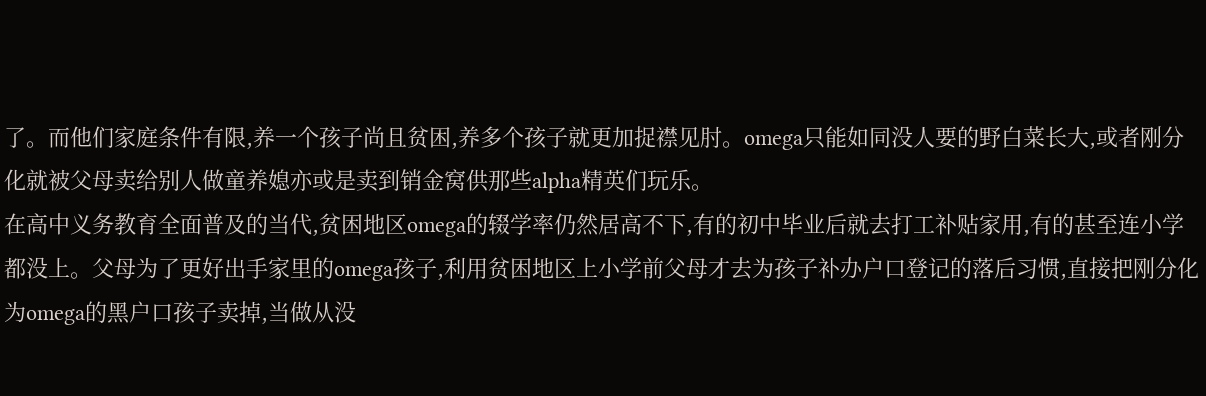了。而他们家庭条件有限,养一个孩子尚且贫困,养多个孩子就更加捉襟见肘。omega只能如同没人要的野白菜长大,或者刚分化就被父母卖给别人做童养媳亦或是卖到销金窝供那些alpha精英们玩乐。
在高中义务教育全面普及的当代,贫困地区omega的辍学率仍然居高不下,有的初中毕业后就去打工补贴家用,有的甚至连小学都没上。父母为了更好出手家里的omega孩子,利用贫困地区上小学前父母才去为孩子补办户口登记的落后习惯,直接把刚分化为omega的黑户口孩子卖掉,当做从没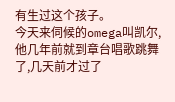有生过这个孩子。
今天来伺候的omega叫凯尔,他几年前就到章台唱歌跳舞了,几天前才过了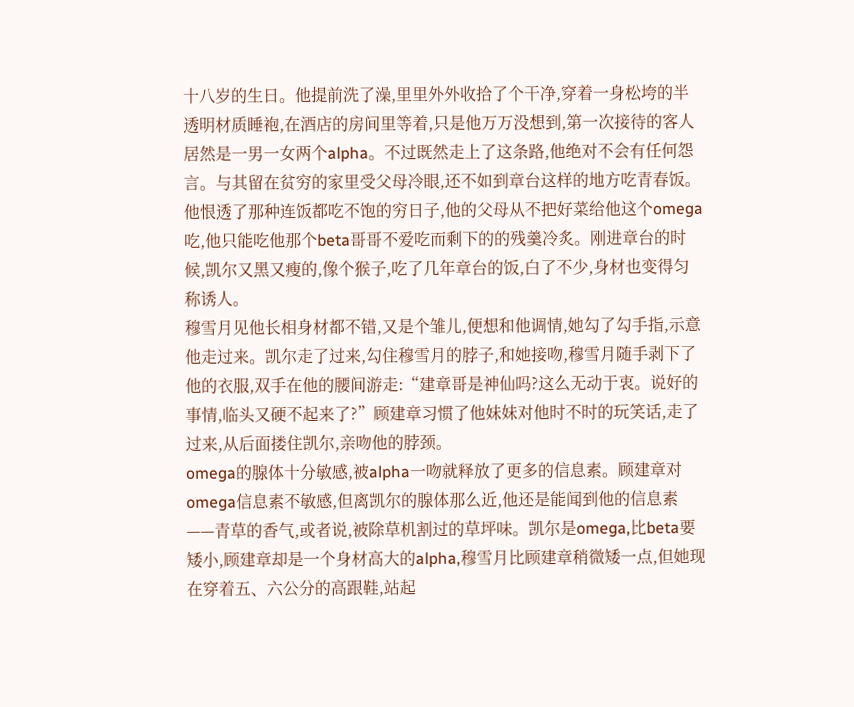十八岁的生日。他提前洗了澡,里里外外收拾了个干净,穿着一身松垮的半透明材质睡袍,在酒店的房间里等着,只是他万万没想到,第一次接待的客人居然是一男一女两个alpha。不过既然走上了这条路,他绝对不会有任何怨言。与其留在贫穷的家里受父母冷眼,还不如到章台这样的地方吃青春饭。他恨透了那种连饭都吃不饱的穷日子,他的父母从不把好菜给他这个omega吃,他只能吃他那个beta哥哥不爱吃而剩下的的残羹冷炙。刚进章台的时候,凯尔又黑又瘦的,像个猴子,吃了几年章台的饭,白了不少,身材也变得匀称诱人。
穆雪月见他长相身材都不错,又是个雏儿,便想和他调情,她勾了勾手指,示意他走过来。凯尔走了过来,勾住穆雪月的脖子,和她接吻,穆雪月随手剥下了他的衣服,双手在他的腰间游走:“建章哥是神仙吗?这么无动于衷。说好的事情,临头又硬不起来了?”顾建章习惯了他妹妹对他时不时的玩笑话,走了过来,从后面搂住凯尔,亲吻他的脖颈。
omega的腺体十分敏感,被alpha一吻就释放了更多的信息素。顾建章对omega信息素不敏感,但离凯尔的腺体那么近,他还是能闻到他的信息素——青草的香气,或者说,被除草机割过的草坪味。凯尔是omega,比beta要矮小,顾建章却是一个身材高大的alpha,穆雪月比顾建章稍微矮一点,但她现在穿着五、六公分的高跟鞋,站起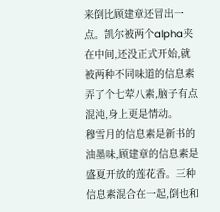来倒比顾建章还冒出一点。凯尔被两个alpha夹在中间,还没正式开始,就被两种不同味道的信息素弄了个七荤八素,脑子有点混沌,身上更是情动。
穆雪月的信息素是新书的油墨味,顾建章的信息素是盛夏开放的莲花香。三种信息素混合在一起,倒也和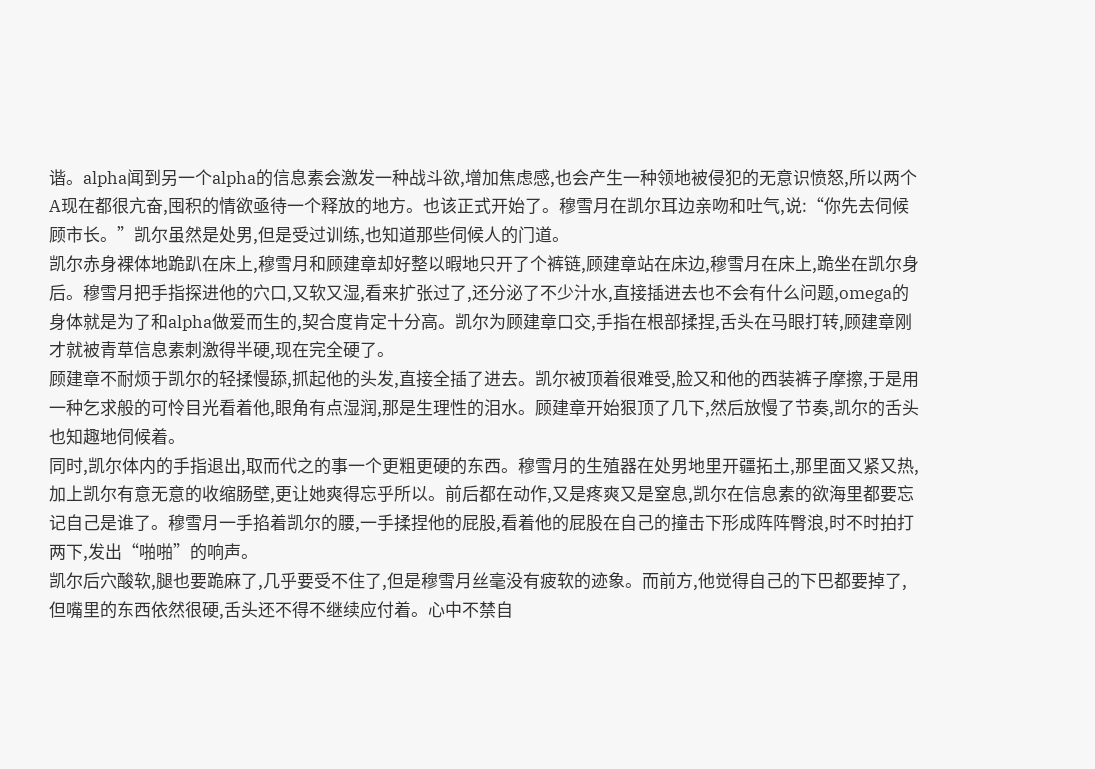谐。alpha闻到另一个alpha的信息素会激发一种战斗欲,增加焦虑感,也会产生一种领地被侵犯的无意识愤怒,所以两个A现在都很亢奋,囤积的情欲亟待一个释放的地方。也该正式开始了。穆雪月在凯尔耳边亲吻和吐气,说:“你先去伺候顾市长。”凯尔虽然是处男,但是受过训练,也知道那些伺候人的门道。
凯尔赤身裸体地跪趴在床上,穆雪月和顾建章却好整以暇地只开了个裤链,顾建章站在床边,穆雪月在床上,跪坐在凯尔身后。穆雪月把手指探进他的穴口,又软又湿,看来扩张过了,还分泌了不少汁水,直接插进去也不会有什么问题,omega的身体就是为了和alpha做爱而生的,契合度肯定十分高。凯尔为顾建章口交,手指在根部揉捏,舌头在马眼打转,顾建章刚才就被青草信息素刺激得半硬,现在完全硬了。
顾建章不耐烦于凯尔的轻揉慢舔,抓起他的头发,直接全插了进去。凯尔被顶着很难受,脸又和他的西装裤子摩擦,于是用一种乞求般的可怜目光看着他,眼角有点湿润,那是生理性的泪水。顾建章开始狠顶了几下,然后放慢了节奏,凯尔的舌头也知趣地伺候着。
同时,凯尔体内的手指退出,取而代之的事一个更粗更硬的东西。穆雪月的生殖器在处男地里开疆拓土,那里面又紧又热,加上凯尔有意无意的收缩肠壁,更让她爽得忘乎所以。前后都在动作,又是疼爽又是窒息,凯尔在信息素的欲海里都要忘记自己是谁了。穆雪月一手掐着凯尔的腰,一手揉捏他的屁股,看着他的屁股在自己的撞击下形成阵阵臀浪,时不时拍打两下,发出“啪啪”的响声。
凯尔后穴酸软,腿也要跪麻了,几乎要受不住了,但是穆雪月丝毫没有疲软的迹象。而前方,他觉得自己的下巴都要掉了,但嘴里的东西依然很硬,舌头还不得不继续应付着。心中不禁自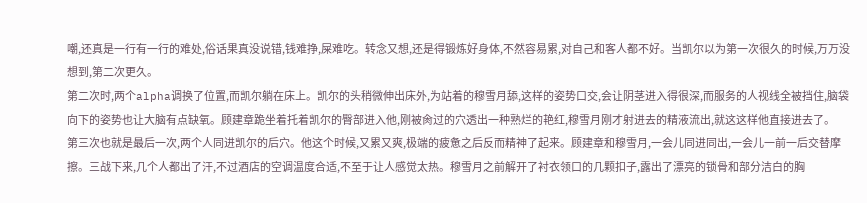嘲,还真是一行有一行的难处,俗话果真没说错,钱难挣,屎难吃。转念又想,还是得锻炼好身体,不然容易累,对自己和客人都不好。当凯尔以为第一次很久的时候,万万没想到,第二次更久。
第二次时,两个alpha调换了位置,而凯尔躺在床上。凯尔的头稍微伸出床外,为站着的穆雪月舔,这样的姿势口交,会让阴茎进入得很深,而服务的人视线全被挡住,脑袋向下的姿势也让大脑有点缺氧。顾建章跪坐着托着凯尔的臀部进入他,刚被肏过的穴透出一种熟烂的艳红,穆雪月刚才射进去的精液流出,就这这样他直接进去了。
第三次也就是最后一次,两个人同进凯尔的后穴。他这个时候,又累又爽,极端的疲惫之后反而精神了起来。顾建章和穆雪月,一会儿同进同出,一会儿一前一后交替摩擦。三战下来,几个人都出了汗,不过酒店的空调温度合适,不至于让人感觉太热。穆雪月之前解开了衬衣领口的几颗扣子,露出了漂亮的锁骨和部分洁白的胸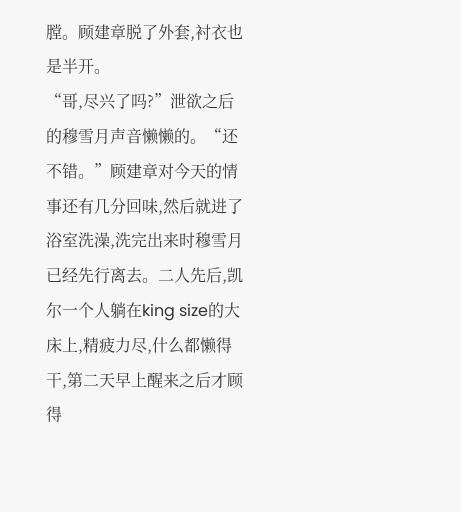膛。顾建章脱了外套,衬衣也是半开。
“哥,尽兴了吗?”泄欲之后的穆雪月声音懒懒的。“还不错。”顾建章对今天的情事还有几分回味,然后就进了浴室洗澡,洗完出来时穆雪月已经先行离去。二人先后,凯尔一个人躺在king size的大床上,精疲力尽,什么都懒得干,第二天早上醒来之后才顾得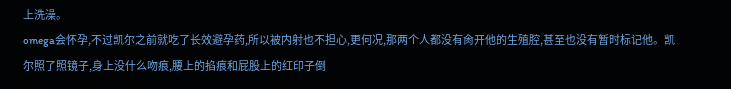上洗澡。
omega会怀孕,不过凯尔之前就吃了长效避孕药,所以被内射也不担心,更何况,那两个人都没有肏开他的生殖腔,甚至也没有暂时标记他。凯尔照了照镜子,身上没什么吻痕,腰上的掐痕和屁股上的红印子倒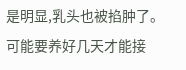是明显,乳头也被掐肿了。可能要养好几天才能接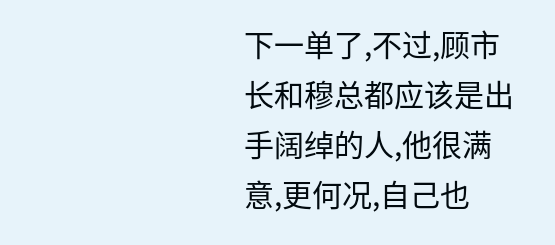下一单了,不过,顾市长和穆总都应该是出手阔绰的人,他很满意,更何况,自己也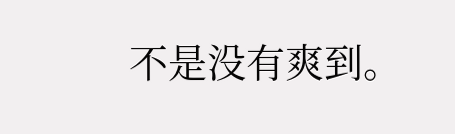不是没有爽到。